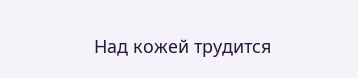Над кожей трудится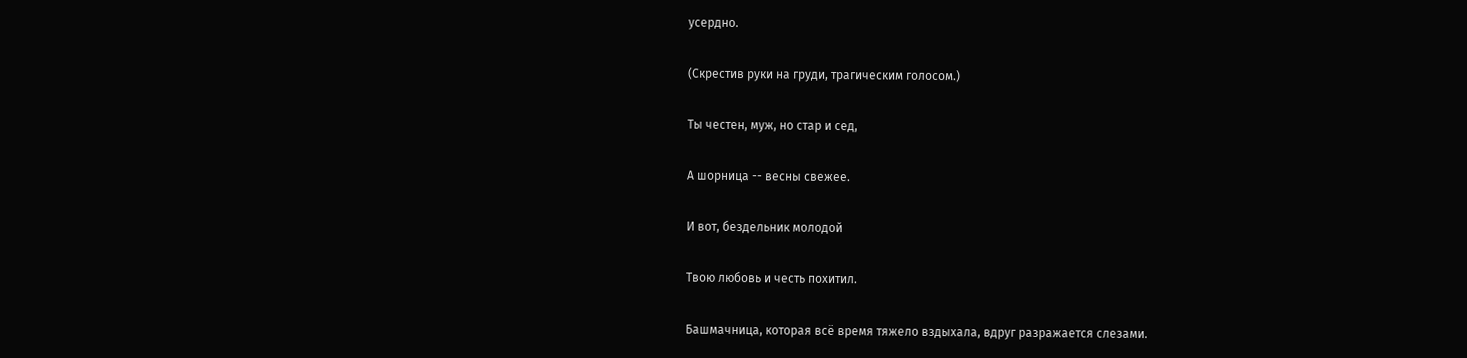усердно.

(Скрестив руки на груди, трагическим голосом.)

Ты честен, муж, но стар и сед,

А шорница -- весны свежее.

И вот, бездельник молодой

Твою любовь и честь похитил.

Башмачница, которая всё время тяжело вздыхала, вдруг разражается слезами.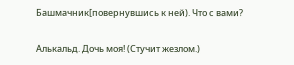Башмачник[повернувшись к ней). Что с вами?

Алькальд. Дочь моя! (Стучит жезлом.)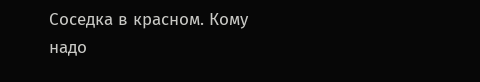Соседка в красном. Кому надо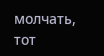молчать, тот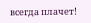всегда плачет!